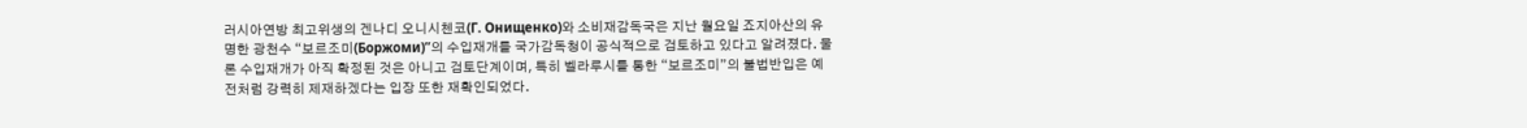러시아연방 최고위생의 겐나디 오니시첸코(Г. Онищенко)와 소비재감독국은 지난 월요일 죠지아산의 유명한 광천수 “보르조미(Боржоми)”의 수입재개를 국가감독청이 공식적으로 검토하고 있다고 알려졌다. 물론 수입재개가 아직 확정된 것은 아니고 검토단계이며, 특히 벨라루시를 통한 “보르조미”의 불법반입은 예전처럼 강력히 제재하겠다는 입장 또한 재확인되었다.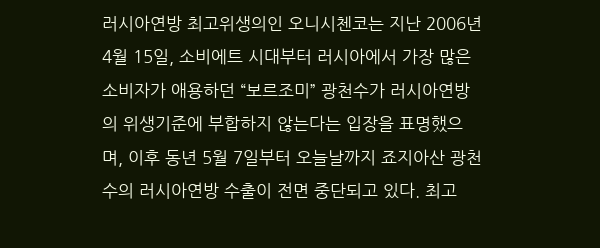러시아연방 최고위생의인 오니시첸코는 지난 2006년 4월 15일, 소비에트 시대부터 러시아에서 가장 많은 소비자가 애용하던 “보르조미” 광천수가 러시아연방의 위생기준에 부합하지 않는다는 입장을 표명했으며, 이후 동년 5월 7일부터 오늘날까지 죠지아산 광천수의 러시아연방 수출이 전면 중단되고 있다. 최고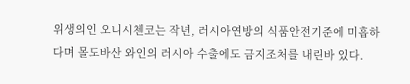위생의인 오니시첸코는 작년, 러시아연방의 식품안전기준에 미흡하다며 몰도바산 와인의 러시아 수출에도 금지조처를 내린바 있다.